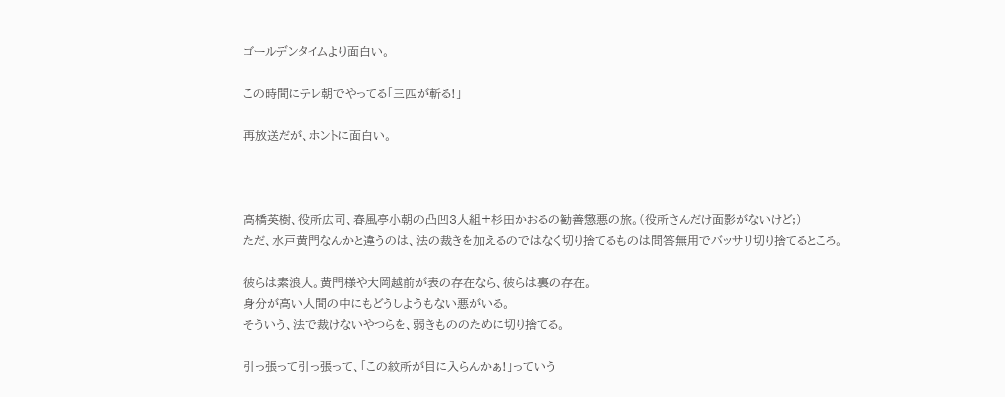ゴールデンタイムより面白い。

この時間にテレ朝でやってる「三匹が斬る!」

再放送だが、ホントに面白い。



高橋英樹、役所広司、春風亭小朝の凸凹3人組+杉田かおるの勧善懲悪の旅。(役所さんだけ面影がないけど;)
ただ、水戸黄門なんかと違うのは、法の裁きを加えるのではなく切り捨てるものは問答無用でバッサリ切り捨てるところ。

彼らは素浪人。黄門様や大岡越前が表の存在なら、彼らは裏の存在。
身分が高い人間の中にもどうしようもない悪がいる。
そういう、法で裁けないやつらを、弱きもののために切り捨てる。

引っ張って引っ張って、「この紋所が目に入らんかぁ!」っていう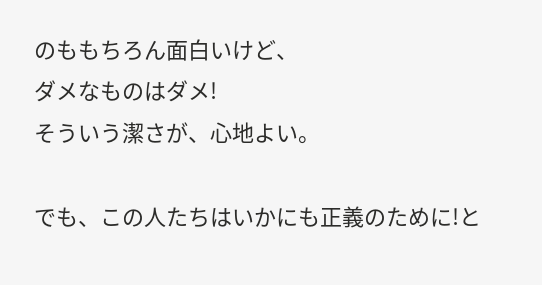のももちろん面白いけど、
ダメなものはダメ!
そういう潔さが、心地よい。

でも、この人たちはいかにも正義のために!と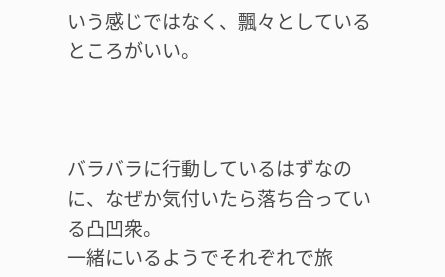いう感じではなく、飄々としているところがいい。



バラバラに行動しているはずなのに、なぜか気付いたら落ち合っている凸凹衆。
一緒にいるようでそれぞれで旅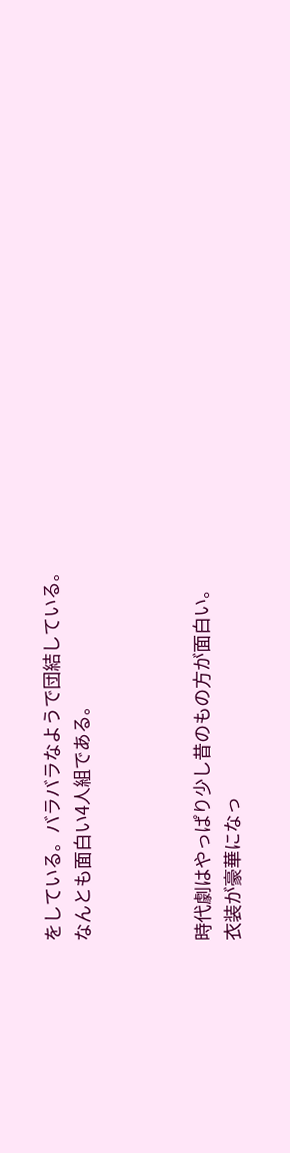をしている。バラバラなようで団結している。
なんとも面白い4人組である。



時代劇はやっぱり少し昔のもの方が面白い。
衣装が豪華になっ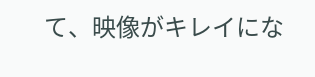て、映像がキレイにな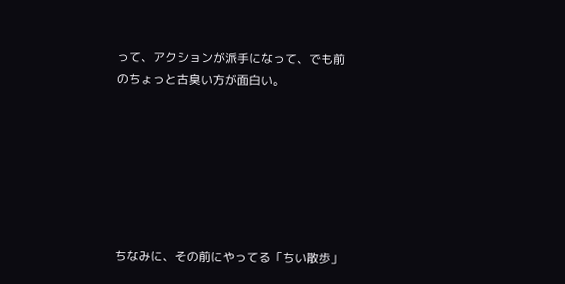って、アクションが派手になって、でも前のちょっと古臭い方が面白い。







ちなみに、その前にやってる「ちい散歩」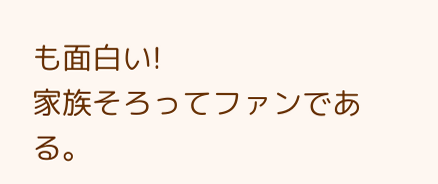も面白い!
家族そろってファンである。